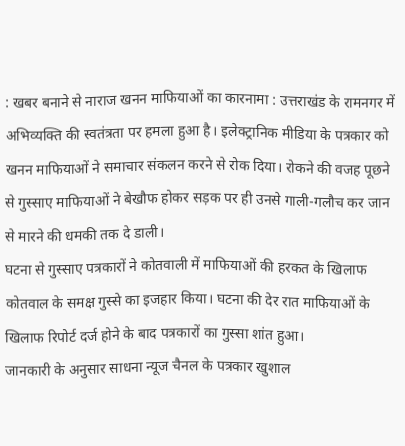: खबर बनाने से नाराज खनन माफियाओं का कारनामा : उत्तराखंड के रामनगर में अभिव्यक्ति की स्वतंत्रता पर हमला हुआ है। इलेक्ट्रानिक मीडिया के पत्रकार को खनन माफियाओं ने समाचार संकलन करने से रोक दिया। रोकने की वजह पूछने से गुस्साए माफियाओं ने बेखौफ होकर सड़क पर ही उनसे गाली-गलौच कर जान से मारने की धमकी तक दे डाली।
घटना से गुस्साए पत्रकारों ने कोतवाली में माफियाओं की हरकत के खिलाफ कोतवाल के समक्ष गुस्से का इजहार किया। घटना की देर रात माफियाओं के खिलाफ रिपोर्ट दर्ज होने के बाद पत्रकारों का गुस्सा शांत हुआ।
जानकारी के अनुसार साधना न्यूज चैनल के पत्रकार खुशाल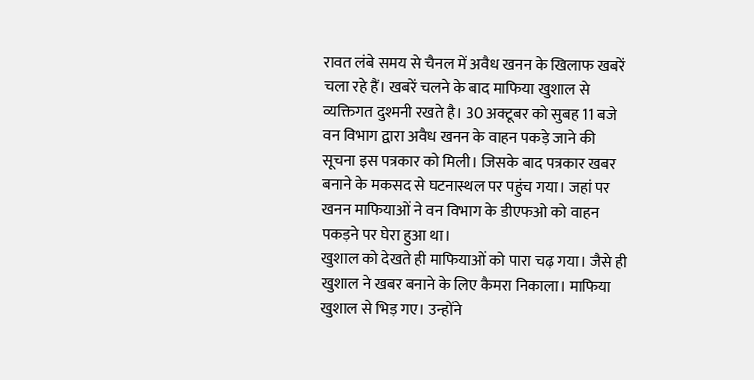रावत लंबे समय से चैनल में अवैध खनन के खिलाफ खबरें चला रहे हैं। खबरें चलने के बाद माफिया खुशाल से व्यक्तिगत दुश्मनी रखते है। 30 अक्टूबर को सुबह 11 बजे वन विभाग द्वारा अवैध खनन के वाहन पकड़े जाने की सूचना इस पत्रकार को मिली। जिसके बाद पत्रकार खबर बनाने के मकसद से घटनास्थल पर पहुंच गया। जहां पर खनन माफियाओं ने वन विभाग के डीएफओ को वाहन पकड़ने पर घेरा हुआ था।
खुशाल को देखते ही माफियाओं को पारा चढ़ गया। जैसे ही खुशाल ने खबर बनाने के लिए कैमरा निकाला। माफिया खुशाल से भिड़ गए। उन्होंने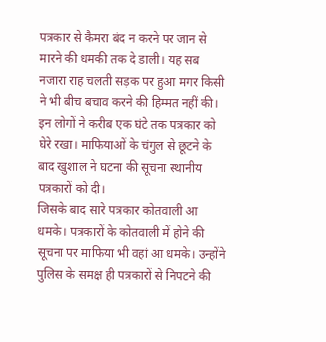पत्रकार से कैमरा बंद न करने पर जान से मारने की धमकी तक दे डाली। यह सब नजारा राह चलती सड़क पर हुआ मगर किसी ने भी बीच बचाव करने की हिम्मत नहीं की। इन लोगों ने करीब एक घंटे तक पत्रकार को घेरे रखा। माफियाओं के चंगुल से छूटने के बाद खुशाल ने घटना की सूचना स्थानीय पत्रकारों को दी।
जिसके बाद सारे पत्रकार कोतवाली आ धमके। पत्रकारों के कोतवाली में होने की सूचना पर माफिया भी वहां आ धमके। उन्होंने पुलिस के समक्ष ही पत्रकारों से निपटने की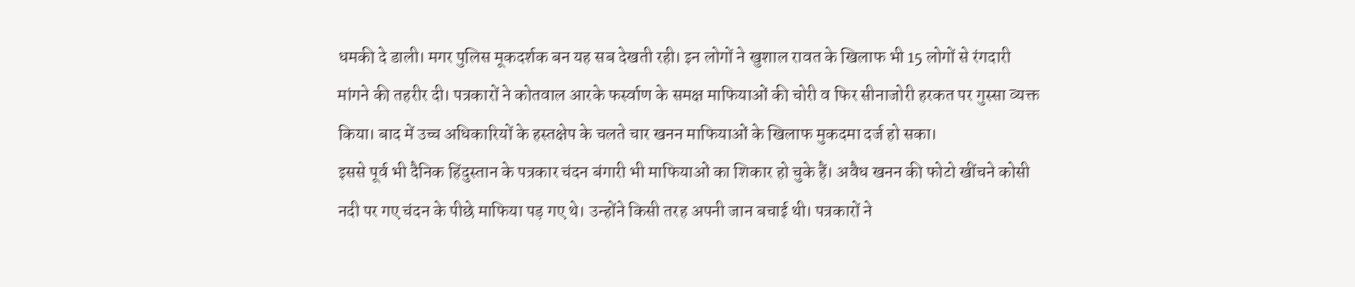धमकी दे डाली। मगर पुलिस मूकदर्शक बन यह सब देखती रही। इन लोगों ने खुशाल रावत के खिलाफ भी 15 लोगों से रंगदारी मांगने की तहरीर दी। पत्रकारों ने कोतवाल आरके फर्स्वाण के समक्ष माफियाओं की चोरी व फिर सीनाजोरी हरकत पर गुस्सा व्यक्त किया। बाद में उच्च अधिकारियों के हस्तक्षेप के चलते चार खनन माफियाओं के खिलाफ मुकदमा दर्ज हो सका।
इससे पूर्व भी दैनिक हिंदुस्तान के पत्रकार चंदन बंगारी भी माफियाओं का शिकार हो चुके हैं। अवैध खनन की फोटो खींचने कोसी नदी पर गए चंदन के पीछे माफिया पड़ गए थे। उन्होंने किसी तरह अपनी जान बचाई थी। पत्रकारों ने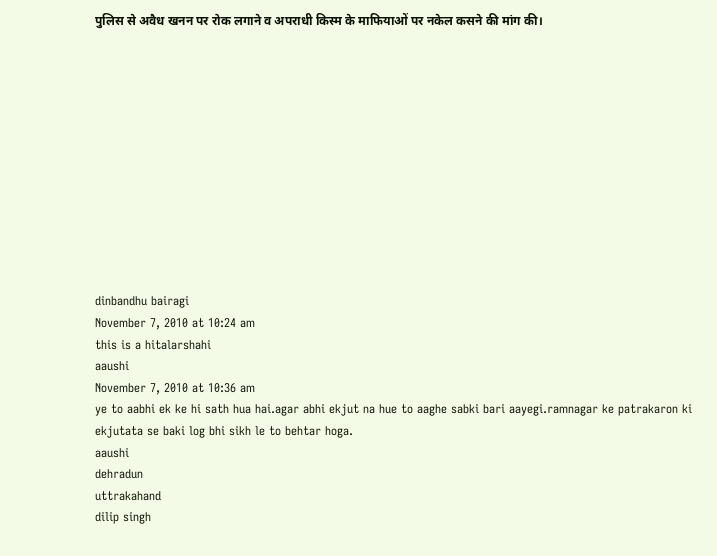पुलिस से अवैध खनन पर रोक लगाने व अपराधी किस्म के माफियाओं पर नकेल कसने की मांग की।












dinbandhu bairagi
November 7, 2010 at 10:24 am
this is a hitalarshahi
aaushi
November 7, 2010 at 10:36 am
ye to aabhi ek ke hi sath hua hai.agar abhi ekjut na hue to aaghe sabki bari aayegi.ramnagar ke patrakaron ki ekjutata se baki log bhi sikh le to behtar hoga.
aaushi
dehradun
uttrakahand
dilip singh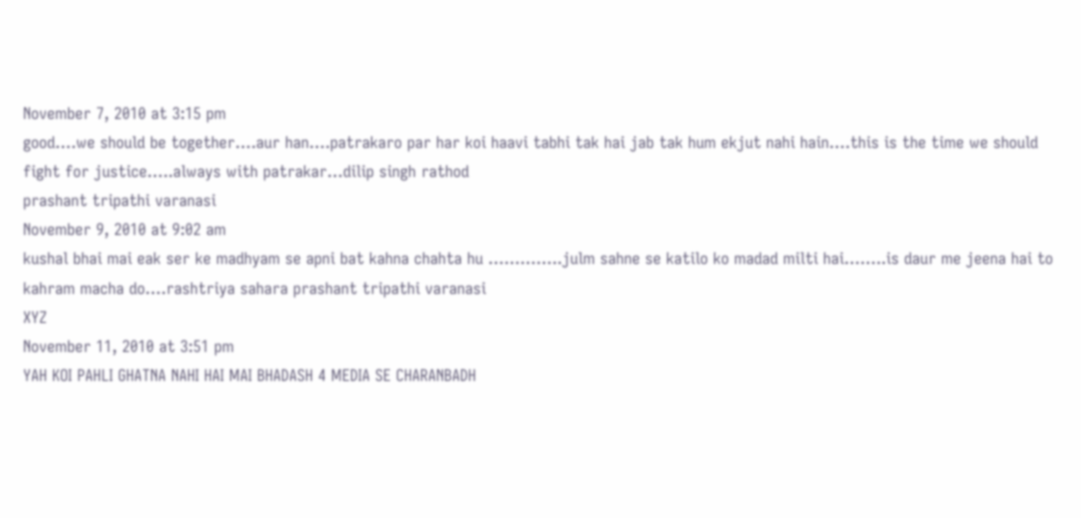November 7, 2010 at 3:15 pm
good….we should be together….aur han….patrakaro par har koi haavi tabhi tak hai jab tak hum ekjut nahi hain….this is the time we should fight for justice…..always with patrakar…dilip singh rathod
prashant tripathi varanasi
November 9, 2010 at 9:02 am
kushal bhai mai eak ser ke madhyam se apni bat kahna chahta hu …………..julm sahne se katilo ko madad milti hai……..is daur me jeena hai to kahram macha do….rashtriya sahara prashant tripathi varanasi
XYZ
November 11, 2010 at 3:51 pm
YAH KOI PAHLI GHATNA NAHI HAI MAI BHADASH 4 MEDIA SE CHARANBADH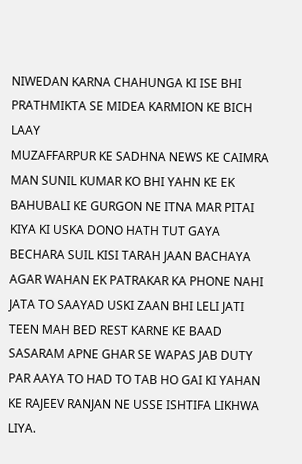NIWEDAN KARNA CHAHUNGA KI ISE BHI PRATHMIKTA SE MIDEA KARMION KE BICH LAAY
MUZAFFARPUR KE SADHNA NEWS KE CAIMRA MAN SUNIL KUMAR KO BHI YAHN KE EK BAHUBALI KE GURGON NE ITNA MAR PITAI KIYA KI USKA DONO HATH TUT GAYA BECHARA SUIL KISI TARAH JAAN BACHAYA AGAR WAHAN EK PATRAKAR KA PHONE NAHI JATA TO SAAYAD USKI ZAAN BHI LELI JATI
TEEN MAH BED REST KARNE KE BAAD SASARAM APNE GHAR SE WAPAS JAB DUTY PAR AAYA TO HAD TO TAB HO GAI KI YAHAN KE RAJEEV RANJAN NE USSE ISHTIFA LIKHWA LIYA.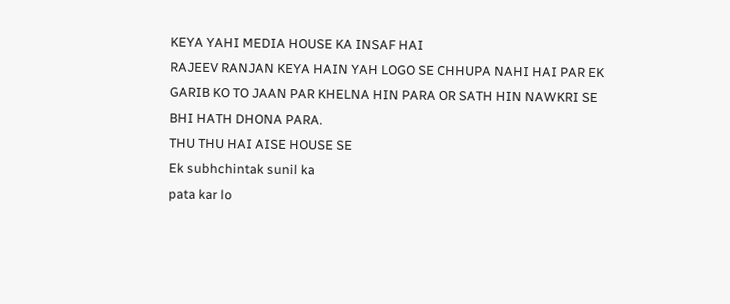KEYA YAHI MEDIA HOUSE KA INSAF HAI
RAJEEV RANJAN KEYA HAIN YAH LOGO SE CHHUPA NAHI HAI PAR EK GARIB KO TO JAAN PAR KHELNA HIN PARA OR SATH HIN NAWKRI SE BHI HATH DHONA PARA.
THU THU HAI AISE HOUSE SE
Ek subhchintak sunil ka
pata kar lo